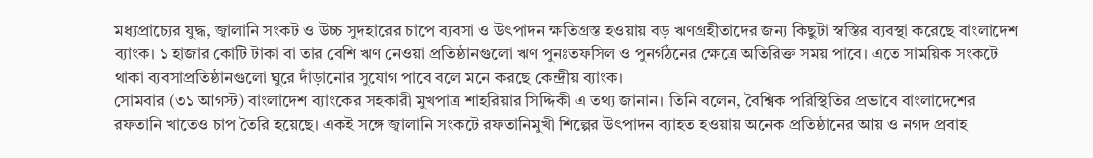মধ্যপ্রাচ্যের যুদ্ধ, জ্বালানি সংকট ও উচ্চ সুদহারের চাপে ব্যবসা ও উৎপাদন ক্ষতিগ্রস্ত হওয়ায় বড় ঋণগ্রহীতাদের জন্য কিছুটা স্বস্তির ব্যবস্থা করেছে বাংলাদেশ ব্যাংক। ১ হাজার কোটি টাকা বা তার বেশি ঋণ নেওয়া প্রতিষ্ঠানগুলো ঋণ পুনঃতফসিল ও পুনর্গঠনের ক্ষেত্রে অতিরিক্ত সময় পাবে। এতে সাময়িক সংকটে থাকা ব্যবসাপ্রতিষ্ঠানগুলো ঘুরে দাঁড়ানোর সুযোগ পাবে বলে মনে করছে কেন্দ্রীয় ব্যাংক।
সোমবার (৩১ আগস্ট) বাংলাদেশ ব্যাংকের সহকারী মুখপাত্র শাহরিয়ার সিদ্দিকী এ তথ্য জানান। তিনি বলেন, বৈশ্বিক পরিস্থিতির প্রভাবে বাংলাদেশের রফতানি খাতেও চাপ তৈরি হয়েছে। একই সঙ্গে জ্বালানি সংকটে রফতানিমুখী শিল্পের উৎপাদন ব্যাহত হওয়ায় অনেক প্রতিষ্ঠানের আয় ও নগদ প্রবাহ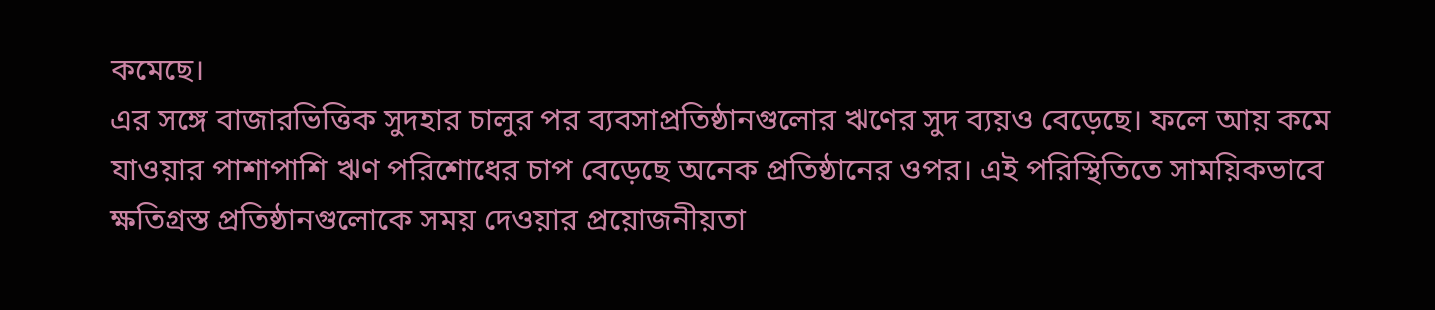কমেছে।
এর সঙ্গে বাজারভিত্তিক সুদহার চালুর পর ব্যবসাপ্রতিষ্ঠানগুলোর ঋণের সুদ ব্যয়ও বেড়েছে। ফলে আয় কমে যাওয়ার পাশাপাশি ঋণ পরিশোধের চাপ বেড়েছে অনেক প্রতিষ্ঠানের ওপর। এই পরিস্থিতিতে সাময়িকভাবে ক্ষতিগ্রস্ত প্রতিষ্ঠানগুলোকে সময় দেওয়ার প্রয়োজনীয়তা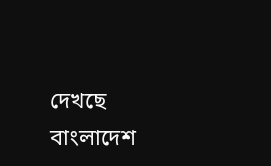দেখছে বাংলাদেশ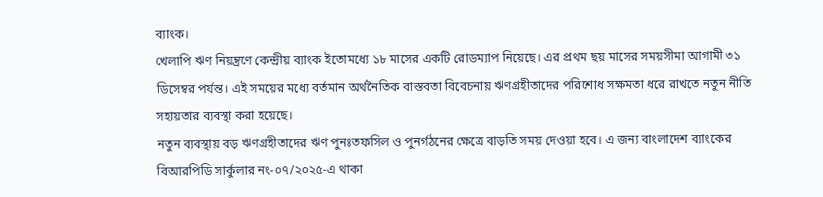ব্যাংক।
খেলাপি ঋণ নিয়ন্ত্রণে কেন্দ্রীয় ব্যাংক ইতোমধ্যে ১৮ মাসের একটি রোডম্যাপ নিয়েছে। এর প্রথম ছয় মাসের সময়সীমা আগামী ৩১ ডিসেম্বর পর্যন্ত। এই সময়ের মধ্যে বর্তমান অর্থনৈতিক বাস্তবতা বিবেচনায় ঋণগ্রহীতাদের পরিশোধ সক্ষমতা ধরে রাখতে নতুন নীতি সহায়তার ব্যবস্থা করা হয়েছে।
নতুন ব্যবস্থায় বড় ঋণগ্রহীতাদের ঋণ পুনঃতফসিল ও পুনর্গঠনের ক্ষেত্রে বাড়তি সময় দেওয়া হবে। এ জন্য বাংলাদেশ ব্যাংকের বিআরপিডি সার্কুলার নং-০৭/২০২৫-এ থাকা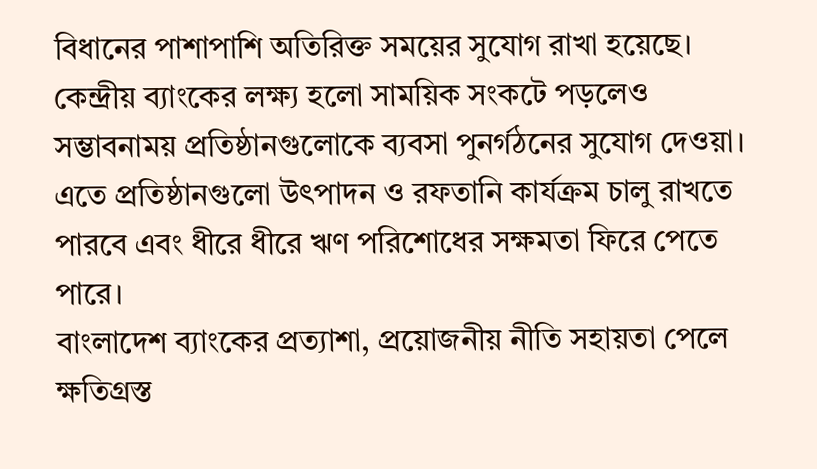বিধানের পাশাপাশি অতিরিক্ত সময়ের সুযোগ রাখা হয়েছে।
কেন্দ্রীয় ব্যাংকের লক্ষ্য হলো সাময়িক সংকটে পড়লেও সম্ভাবনাময় প্রতিষ্ঠানগুলোকে ব্যবসা পুনর্গঠনের সুযোগ দেওয়া। এতে প্রতিষ্ঠানগুলো উৎপাদন ও রফতানি কার্যক্রম চালু রাখতে পারবে এবং ধীরে ধীরে ঋণ পরিশোধের সক্ষমতা ফিরে পেতে পারে।
বাংলাদেশ ব্যাংকের প্রত্যাশা, প্রয়োজনীয় নীতি সহায়তা পেলে ক্ষতিগ্রস্ত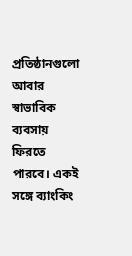প্রতিষ্ঠানগুলো আবার স্বাভাবিক ব্যবসায় ফিরতে পারবে। একই সঙ্গে ব্যাংকিং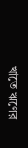খাতে ঋণের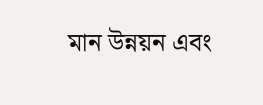মান উন্নয়ন এবং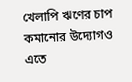খেলাপি ঋণের চাপ কমানোর উদ্যোগও এতে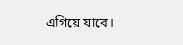এগিয়ে যাবে।